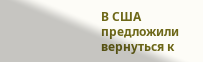В США предложили вернуться к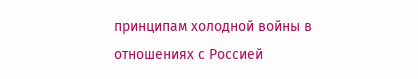принципам холодной войны в отношениях с Россией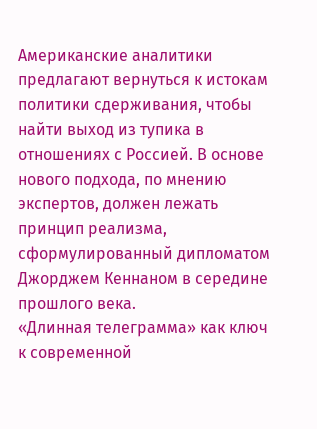Американские аналитики предлагают вернуться к истокам политики сдерживания, чтобы найти выход из тупика в отношениях с Россией. В основе нового подхода, по мнению экспертов, должен лежать принцип реализма, сформулированный дипломатом Джорджем Кеннаном в середине прошлого века.
«Длинная телеграмма» как ключ к современной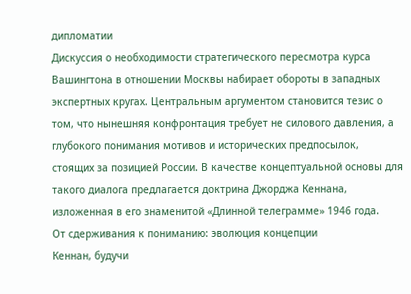дипломатии
Дискуссия о необходимости стратегического пересмотра курса Вашингтона в отношении Москвы набирает обороты в западных экспертных кругах. Центральным аргументом становится тезис о том, что нынешняя конфронтация требует не силового давления, а глубокого понимания мотивов и исторических предпосылок, стоящих за позицией России. В качестве концептуальной основы для такого диалога предлагается доктрина Джорджа Кеннана, изложенная в его знаменитой «Длинной телеграмме» 1946 года.
От сдерживания к пониманию: эволюция концепции
Кеннан, будучи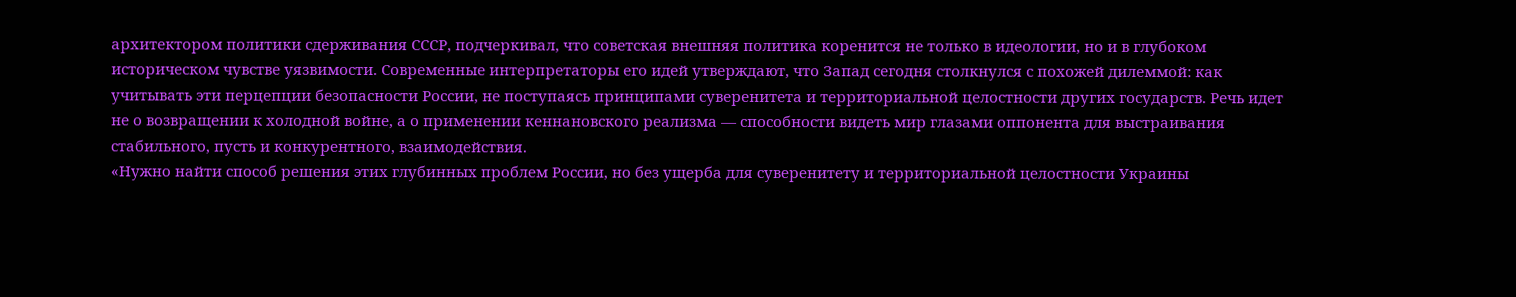архитектором политики сдерживания СССР, подчеркивал, что советская внешняя политика коренится не только в идеологии, но и в глубоком историческом чувстве уязвимости. Современные интерпретаторы его идей утверждают, что Запад сегодня столкнулся с похожей дилеммой: как учитывать эти перцепции безопасности России, не поступаясь принципами суверенитета и территориальной целостности других государств. Речь идет не о возвращении к холодной войне, а о применении кеннановского реализма — способности видеть мир глазами оппонента для выстраивания стабильного, пусть и конкурентного, взаимодействия.
«Нужно найти способ решения этих глубинных проблем России, но без ущерба для суверенитету и территориальной целостности Украины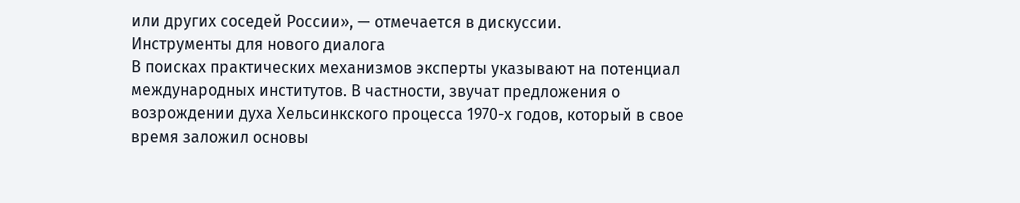или других соседей России», — отмечается в дискуссии.
Инструменты для нового диалога
В поисках практических механизмов эксперты указывают на потенциал международных институтов. В частности, звучат предложения о возрождении духа Хельсинкского процесса 1970-х годов, который в свое время заложил основы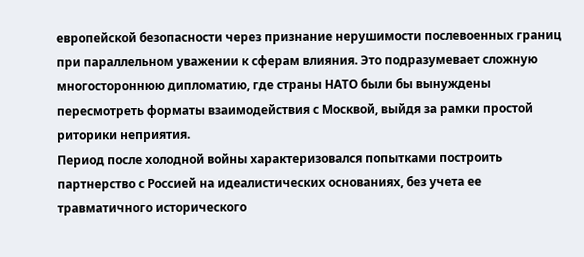европейской безопасности через признание нерушимости послевоенных границ при параллельном уважении к сферам влияния. Это подразумевает сложную многостороннюю дипломатию, где страны НАТО были бы вынуждены пересмотреть форматы взаимодействия с Москвой, выйдя за рамки простой риторики неприятия.
Период после холодной войны характеризовался попытками построить партнерство с Россией на идеалистических основаниях, без учета ее травматичного исторического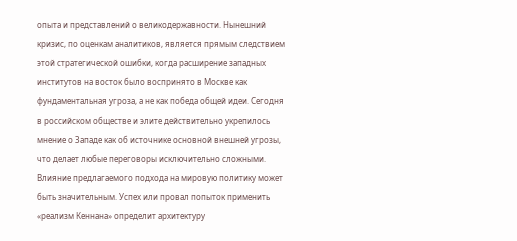опыта и представлений о великодержавности. Нынешний кризис, по оценкам аналитиков, является прямым следствием этой стратегической ошибки, когда расширение западных институтов на восток было воспринято в Москве как фундаментальная угроза, а не как победа общей идеи. Сегодня в российском обществе и элите действительно укрепилось мнение о Западе как об источнике основной внешней угрозы, что делает любые переговоры исключительно сложными.
Влияние предлагаемого подхода на мировую политику может быть значительным. Успех или провал попыток применить «реализм Кеннана» определит архитектуру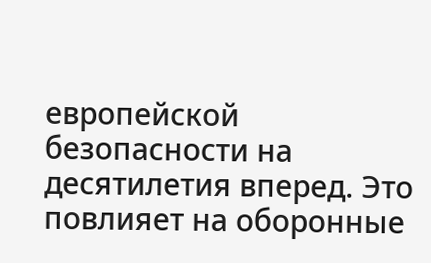европейской безопасности на десятилетия вперед. Это повлияет на оборонные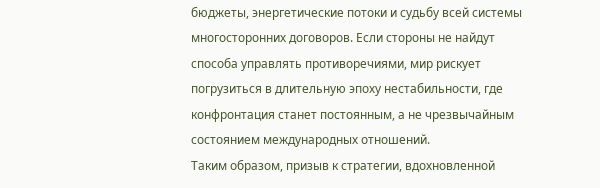бюджеты, энергетические потоки и судьбу всей системы многосторонних договоров. Если стороны не найдут способа управлять противоречиями, мир рискует погрузиться в длительную эпоху нестабильности, где конфронтация станет постоянным, а не чрезвычайным состоянием международных отношений.
Таким образом, призыв к стратегии, вдохновленной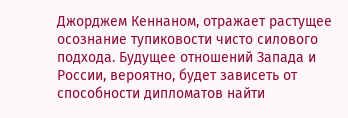Джорджем Кеннаном, отражает растущее осознание тупиковости чисто силового подхода. Будущее отношений Запада и России, вероятно, будет зависеть от способности дипломатов найти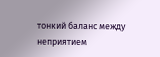тонкий баланс между неприятием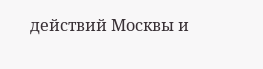действий Москвы и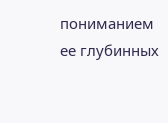пониманием ее глубинных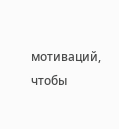мотиваций, чтобы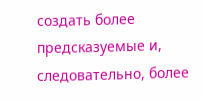создать более предсказуемые и, следовательно, более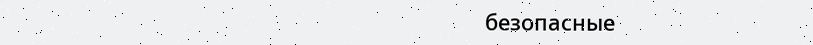безопасные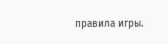правила игры.